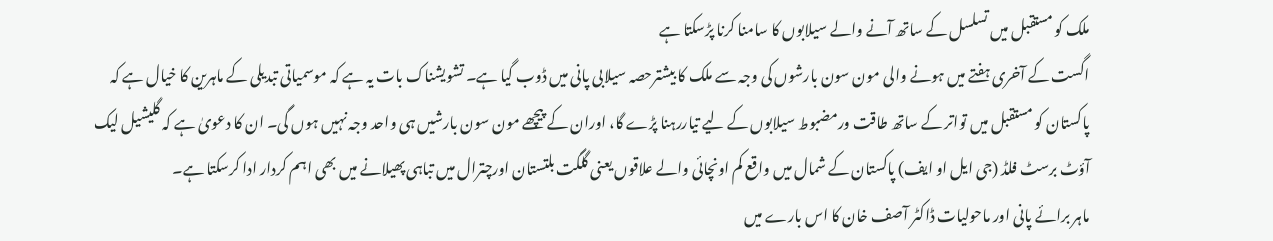ملک کو مستقبل میں تسلسل کے ساتھ آنے والے سیلابوں کا سامنا کرنا پڑسکتا ہے
اگست کے آخری ہفتے میں ہونے والی مون سون بارشوں کی وجہ سے ملک کا بیشترحصہ سیلابی پانی میں ڈوب گیا ہے۔ تشویشناک بات یہ ہے کہ موسمیاتی تبدیلی کے ماہرین کا خیال ہے کہ پاکستان کو مستقبل میں تواتر کے ساتھ طاقت ورمضبوط سیلابوں کے لیے تیاررہنا پڑے گا، اوران کے پیچھے مون سون بارشیں ہی واحد وجہ نہیں ہوں گی۔ ان کا دعویٰ ہے کہ گلیشیل لیک آؤٹ برسٹ فلڈ (جی ایل او ایف) پاکستان کے شمال میں واقع کم اونچائی والے علاقوں یعنی گلگت بلتستان اورچترال میں تباہی پھیلانے میں بھی اہم کردار ادا کرسکتا ہے۔
ماہر برائے پانی اور ماحولیات ڈاکٹر آصف خان کا اس بارے میں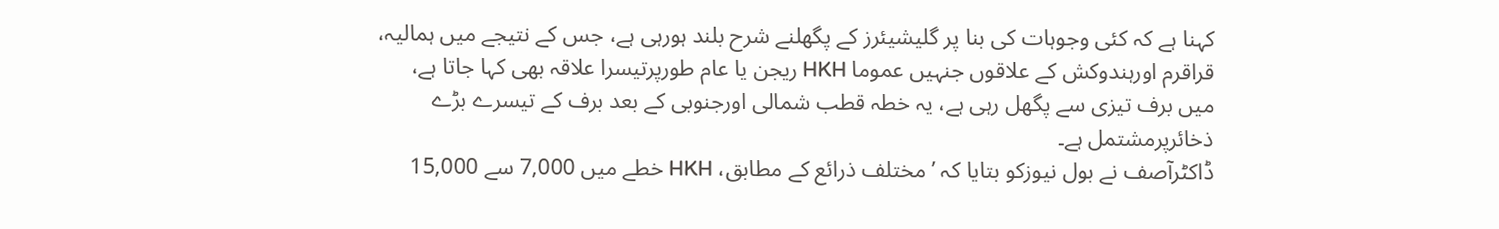کہنا ہے کہ کئی وجوہات کی بنا پر گلیشیئرز کے پگھلنے شرح بلند ہورہی ہے، جس کے نتیجے میں ہمالیہ، قراقرم اورہندوکش کے علاقوں جنہیں عموما HKH ریجن یا عام طورپرتیسرا علاقہ بھی کہا جاتا ہے، میں برف تیزی سے پگھل رہی ہے، یہ خطہ قطب شمالی اورجنوبی کے بعد برف کے تیسرے بڑے ذخائرپرمشتمل ہے۔
ڈاکٹرآصف نے بول نیوزکو بتایا کہ ’مختلف ذرائع کے مطابق، HKH خطے میں 7,000 سے 15,000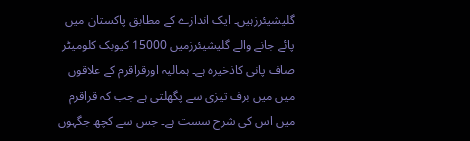گلیشیئرزہیں۔ ایک اندازے کے مطابق پاکستان میں پائے جانے والے گلیشیئرزمیں 15000 کیوبک کلومیٹر صاف پانی کاذخیرہ ہے۔ ہمالیہ اورقراقرم کے علاقوں میں میں برف تیزی سے پگھلتی ہے جب کہ قراقرم میں اس کی شرح سست ہے۔ جس سے کچھ جگہوں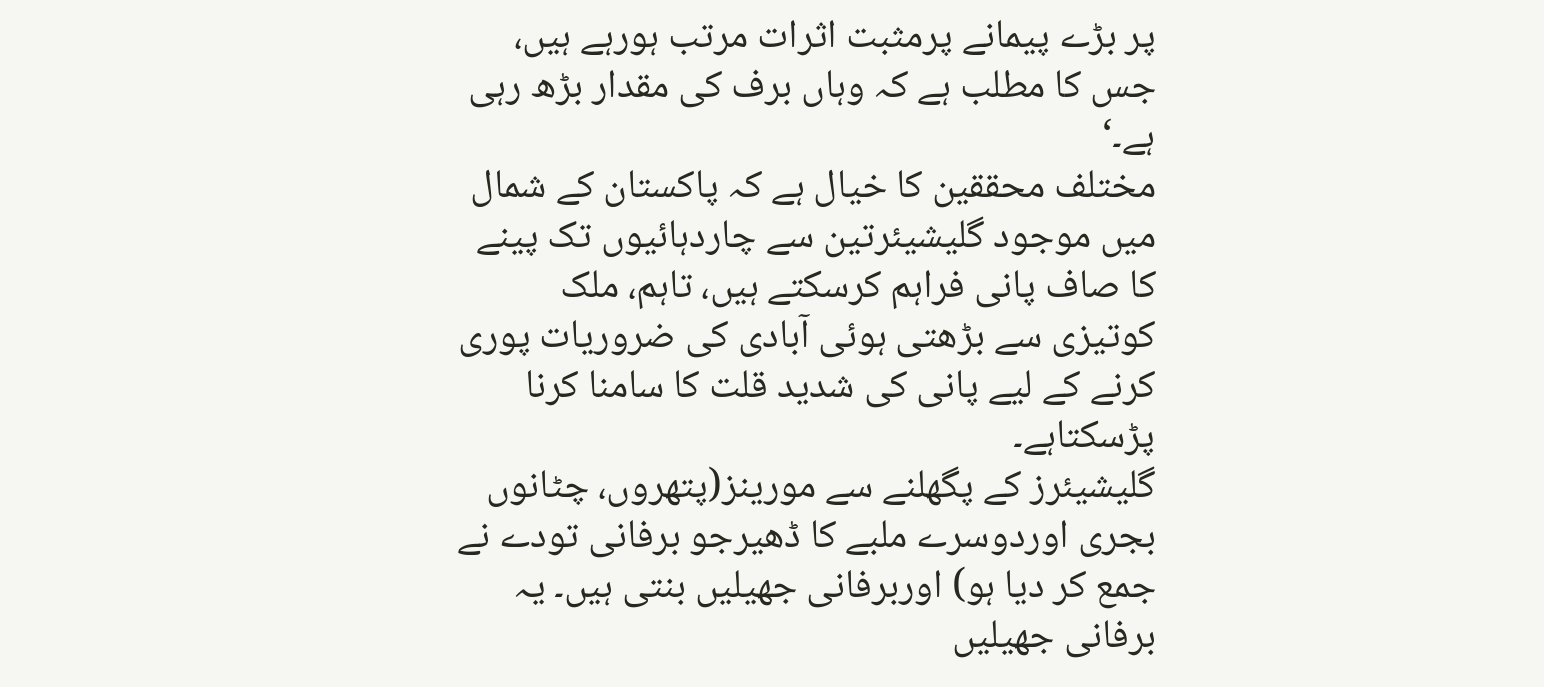پر بڑے پیمانے پرمثبت اثرات مرتب ہورہے ہیں، جس کا مطلب ہے کہ وہاں برف کی مقدار بڑھ رہی ہے۔‘
مختلف محققین کا خیال ہے کہ پاکستان کے شمال میں موجود گلیشیئرتین سے چاردہائیوں تک پینے کا صاف پانی فراہم کرسکتے ہیں، تاہم، ملک کوتیزی سے بڑھتی ہوئی آبادی کی ضروریات پوری کرنے کے لیے پانی کی شدید قلت کا سامنا کرنا پڑسکتاہے۔
گلیشیئرز کے پگھلنے سے مورینز(پتھروں، چٹانوں بجری اوردوسرے ملبے کا ڈھیرجو برفانی تودے نے جمع کر دیا ہو) اوربرفانی جھیلیں بنتی ہیں۔ یہ برفانی جھیلیں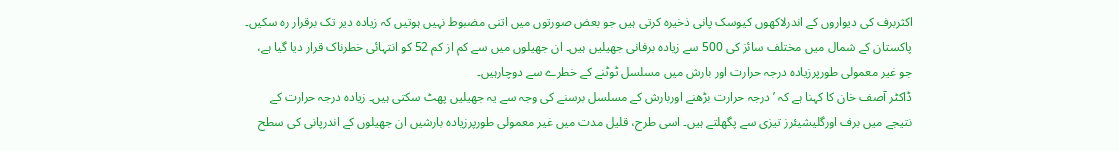اکثربرف کی دیواروں کے اندرلاکھوں کیوسک پانی ذخیرہ کرتی ہیں جو بعض صورتوں میں اتنی مضبوط نہیں ہوتیں کہ زیادہ دیر تک برقرار رہ سکیں۔ پاکستان کے شمال میں مختلف سائز کی 500 سے زیادہ برفانی جھیلیں ہیں۔ ان جھیلوں میں سے کم از کم 52 کو انتہائی خطرناک قرار دیا گیا ہے، جو غیر معمولی طورپرزیادہ درجہ حرارت اور بارش میں مسلسل ٹوٹنے کے خطرے سے دوچارہیں۔
ڈاکٹر آصف خان کا کہنا ہے کہ ’درجہ حرارت بڑھنے اوربارش کے مسلسل برسنے کی وجہ سے یہ جھیلیں پھٹ سکتی ہیں۔ زیادہ درجہ حرارت کے نتیجے میں برف اورگلیشیئرز تیزی سے پگھلتے ہیں۔ اسی طرح، قلیل مدت میں غیر معمولی طورپرزیادہ بارشیں ان جھیلوں کے اندرپانی کی سطح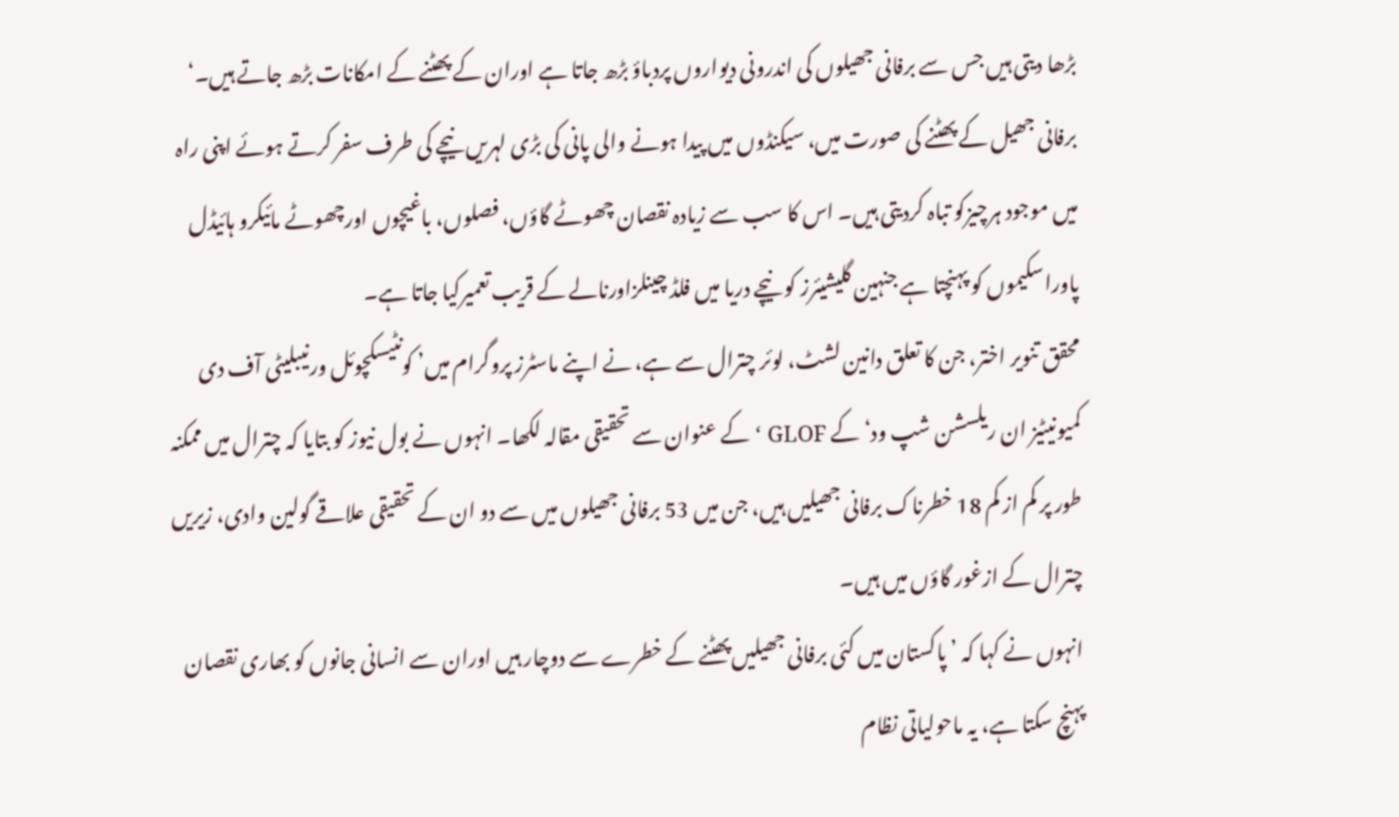بڑھا دیتی ہیں جس سے برفانی جھیلوں کی اندرونی دیواروں پردباؤ بڑھ جاتا ہے اوران کے پھٹنے کے امکانات بڑھ جاتے ہیں۔‘
برفانی جھیل کے پھٹنے کی صورت میں، سیکنڈوں میں پیدا ہونے والی پانی کی بڑی لہریں نیچے کی طرف سفر کرتے ہوئے اپنی راہ میں موجود ہرچیزکو تباہ کردیتی ہیں۔ اس کا سب سے زیادہ نقصان چھوٹے گاؤں، فصلوں، باغیچوں اورچھوٹے مائیکرو ہائیڈل پاوراسکیموں کو پہنچتا ہے جنہین گلیشیئرز کو نیچے دریا میں فلڈ چینلزاورنالے کے قریب تعمیرکیا جاتا ہے۔
محقق تنویر اختر، جن کا تعلق دانین لشٹ، لوئر چترال سے ہے، نے اپنے ماسٹرز پروگرام میں’ کونٹیسکچوئل ورنیبلیٹی آف دی کمیونیٹیز ان ریلسشن شپ ود‘ کے GLOF ‘ کے عنوان سے تحقیقی مقالہ لکھا۔ انہوں نے بول نیوز کو بتایا کہ چترال میں ممکنہ طور پر کم از کم 18 خطرناک برفانی جھیلیں ہیں، جن میں 53 برفانی جھیلوں میں سے دو ان کے تحقیقی علاقے گولین وادی، زیریں چترال کے ازغور گاؤں میں ہیں۔
انہوں نے کہا کہ ’ پاکستان میں کئی برفانی جھیلیں پھٹنے کے خطرے سے دوچار ہیں اوران سے انسانی جانوں کو بھاری نقصان پہنچ سکتا ہے، یہ ماحولیاتی نظام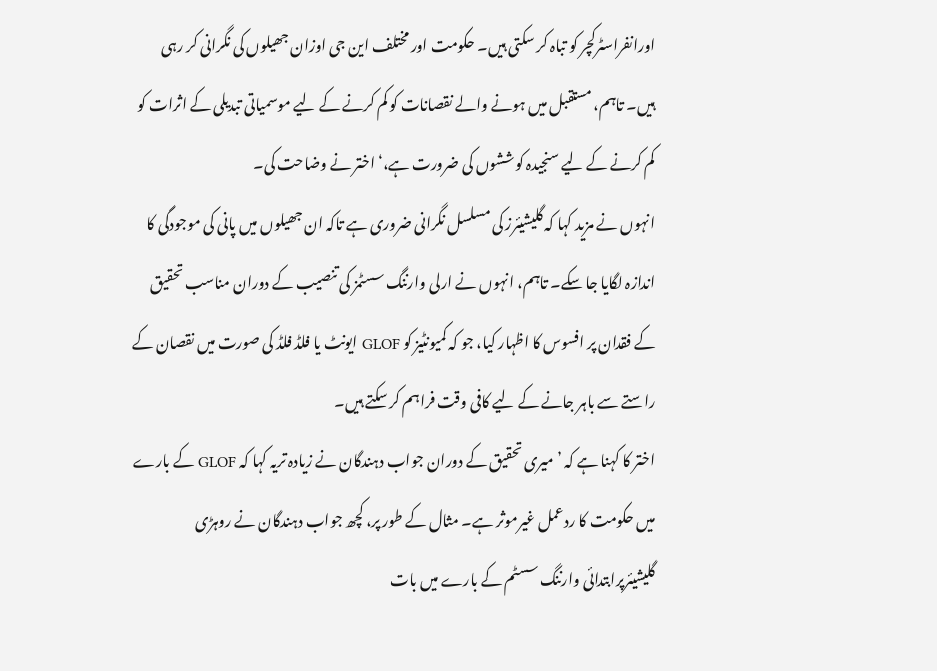اورانفراسٹرکچر کو تباہ کر سکتی ہیں۔ حکومت اور مختلف این جی اوزان جھیلوں کی نگرانی کر رہی ہیں۔ تاہم، مستقبل میں ہونے والے نقصانات کو کم کرنے کے لیے موسمیاتی تبدیلی کے اثرات کو کم کرنے کے لیے سنجیدہ کوششوں کی ضرورت ہے،‘ اختر نے وضاحت کی۔
انہوں نے مزید کہا کہ گلیشیئرز کی مسلسل نگرانی ضروری ہے تاکہ ان جھیلوں میں پانی کی موجودگی کا اندازہ لگایا جا سکے۔ تاہم، انہوں نے ارلی وارننگ سسٹمز کی تنصیب کے دوران مناسب تحقیق کے فقدان پر افسوس کا اظہار کیا، جو کہ کمیونٹیز کو GLOF ایونٹ یا فلڈ فلڈ کی صورت میں نقصان کے راستے سے باہر جانے کے لیے کافی وقت فراہم کر سکتے ہیں۔
اختر کا کہنا ہے کہ ’ میری تحقیق کے دوران جواب دہندگان نے زیادہ تریہ کہا کہ GLOF کے بارے میں حکومت کا ردعمل غیرموثر ہے۔ مثال کے طور پر، کچھ جواب دہندگان نے روہڑی گلیشیئرپرابتدائی وارننگ سسٹم کے بارے میں بات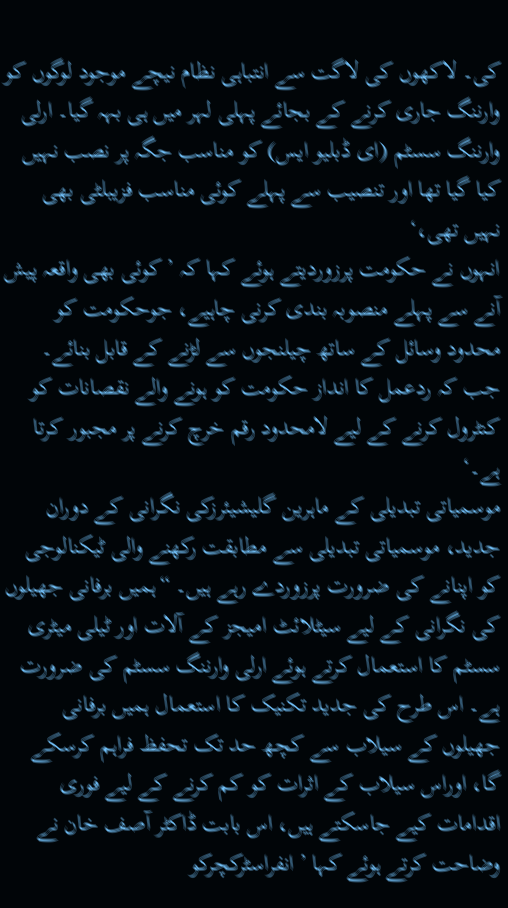کی۔ لاکھوں کی لاگت سے انتباہی نظام نیچے موجود لوگوں کو وارننگ جاری کرنے کے بجائے پہلی لہر میں ہی بہہ گیا۔ ارلی وارننگ سسٹم (ای ڈبلیو ایس) کو مناسب جگہ پر نصب نہیں کیا گیا تھا اور تنصیب سے پہلے کوئی مناسب فزیبلٹی بھی نہیں تھی،‘
انہوں نے حکومت پرزوردیتے ہوئے کہا کہ ’ کوئی بھی واقعہ پیش آنے سے پہلے منصوبہ بندی کرنی چاہیے، جوحکومت کو محدود وسائل کے ساتھ چیلنجوں سے لڑنے کے قابل بنائے۔ جب کہ ردعمل کا انداز حکومت کو ہونے والے نقصانات کو کنٹرول کرنے کے لیے لامحدود رقم خرچ کرنے پر مجبور کرتا ہے۔‘
موسمیاتی تبدیلی کے ماہرین گلیشیئرزکی نگرانی کے دوران جدید، موسمیاتی تبدیلی سے مطابقت رکھنے والی ٹیکنالوجی کو اپنانے کی ضرورت پرزوردے رہے ہیں۔ “ہمیں برفانی جھیلوں کی نگرانی کے لیے سیٹلائٹ امیجز کے آلات اور ٹیلی میٹری سسٹم کا استعمال کرتے ہوئے ارلی وارننگ سسٹم کی ضرورت ہے۔ اس طرح کی جدید تکنیک کا استعمال ہمیں برفانی جھیلوں کے سیلاب سے کچھ حد تک تحفظ فراہم کرسکے گا، اوراس سیلاب کے اثرات کو کم کرنے کے لیے فوری اقدامات کیے جاسکتے ہیں، اس بابت ڈاکٹر آصف خان نے وضاحت کرتے ہوئے کہا ’ انفراسٹرکچرکو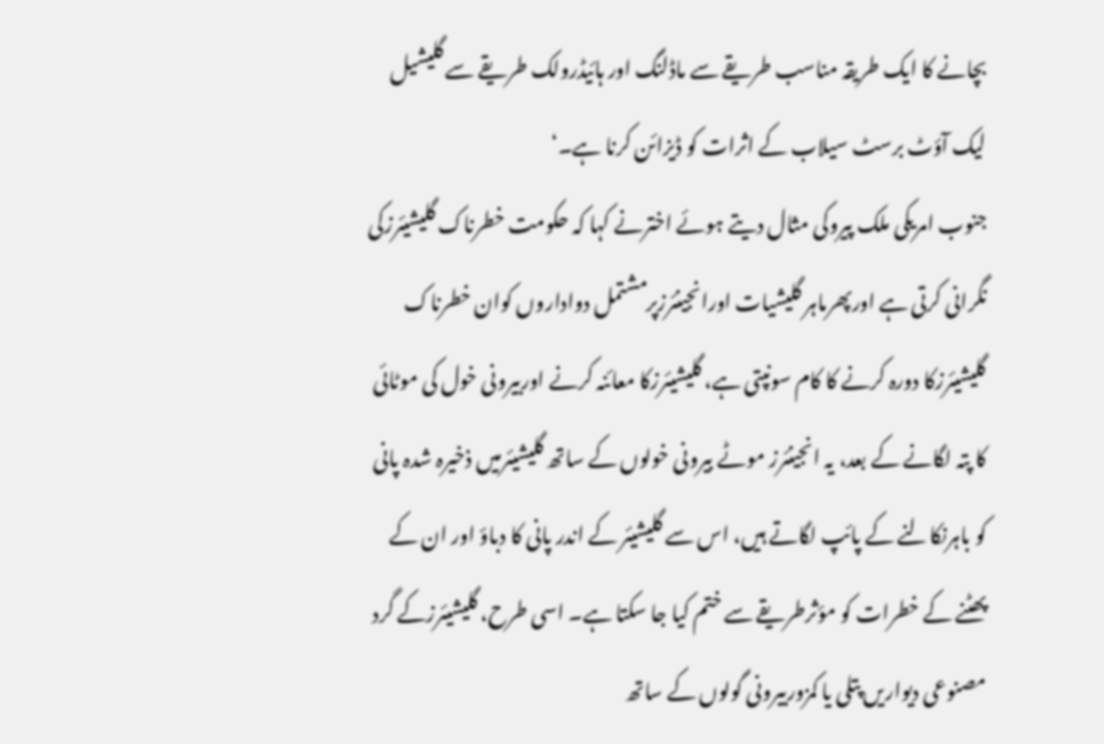بچانے کا ایک طریقہ مناسب طریقے سے ماڈلنگ اور ہائیڈرولک طریقے سے گلیشیل لیک آؤٹ برسٹ سیلاب کے اثرات کو ڈیزائن کرنا ہے۔‘
جنوب امریکی ملک پیروکی مثال دیتے ہوئے اخترنے کہا کہ حکومت خطرناک گلیشیئرزکی نگرانی کرتی ہے اورپھرماہر گلیشیات اورانجینئرزپرمشتمل دواداروں کوان خطرناک گلیشیئرزکا دورہ کرنے کا کام سونپتی ہے، گلیشیئرزکا معائنہ کرنے اوربیرونی خول کی موٹائی کا پتہ لگانے کے بعد، یہ انجینئرز موٹے بیرونی خولوں کے ساتھ گلیشیئرمیں ذخیرہ شدہ پانی کو باہرنکالنے کے پائپ لگاتے ہیں، اس سے گلیشیئر کے اندر پانی کا دباؤ اور ان کے پھٹنے کے خطرات کو مؤثرطریقے سے ختم کیا جا سکتا ہے۔ اسی طرح، گلیشیئرزکے گرد مصنوعی دیواریں پتلی یا کمزوربیرونی گولوں کے ساتھ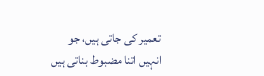تعمیر کی جاتی ہیں، جو انہیں اتنا مضبوط بناتی ہیں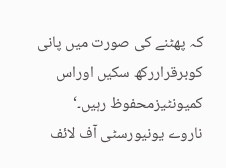کہ پھٹنے کی صورت میں پانی کوبرقراررکھ سکیں اوراس کمیونٹیزمحفوظ رہیں۔‘
ناروے یونیورسٹی آف لائف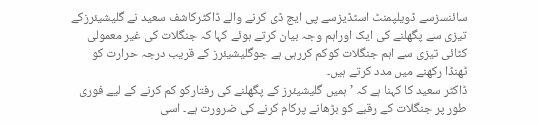سائنسزسے ڈویلپمنٹ اسٹڈیزسے پی ایچ ڈی کرنے والے ڈاکٹرکاشف سعید نے گلیشیئرزکے تیزی سے پگھلنے کی ایک اوراہم وجہ بیان کرتے ہوئے کہا کہ جنگلات کی غیر معمولی کٹائی تیزی سے اہم جنگلات کوکم کررہی ہے جوگلیشیئرز کے قریب درجہ حرارت کو ٹھنڈا رکھنے میں مدد کرتے ہیں۔
ڈاکٹر سعید کا کہنا ہے کہ ’ہمیں گلیشیئرز کے پگھلنے کی رفتارکو کم کرنے کے لیے فوری طور پر جنگلات کے رقبے کو بڑھانے پرکام کرنے کی ضرورت ہے۔ اسی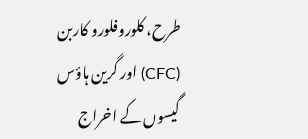طرح، کلوروفلورو کاربن (CFC) اور گرین ہاؤس گیسوں کے اخراج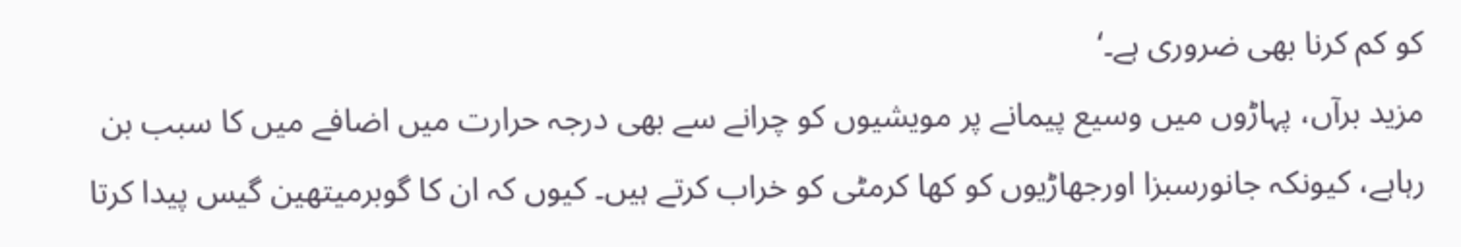کو کم کرنا بھی ضروری ہے۔‘
مزید برآں، پہاڑوں میں وسیع پیمانے پر مویشیوں کو چرانے سے بھی درجہ حرارت میں اضافے میں کا سبب بن رہاہے، کیونکہ جانورسبزا اورجھاڑیوں کو کھا کرمٹی کو خراب کرتے ہیں۔ کیوں کہ ان کا گوبرمیتھین گیس پیدا کرتا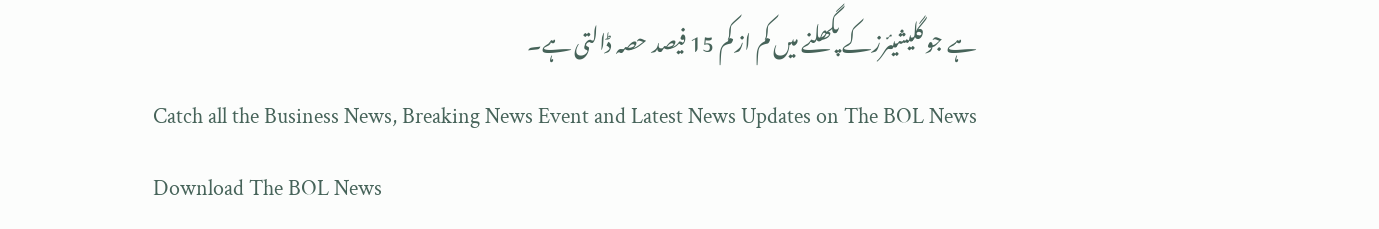ہے جو گلیشیئرزکے پگھلنے میں کم از کم 15 فیصد حصہ ڈالتی ہے۔
Catch all the Business News, Breaking News Event and Latest News Updates on The BOL News
Download The BOL News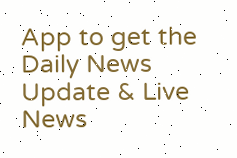App to get the Daily News Update & Live News